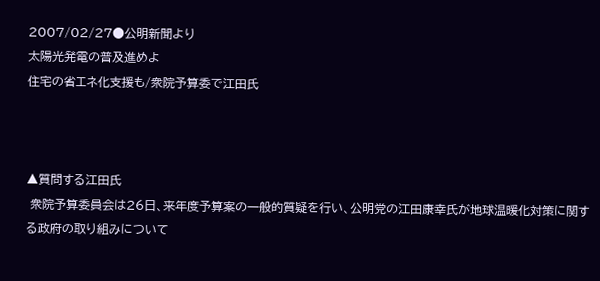2007/02/27●公明新聞より
太陽光発電の普及進めよ
住宅の省エネ化支援も/衆院予算委で江田氏



▲質問する江田氏
 衆院予算委員会は26日、来年度予算案の一般的質疑を行い、公明党の江田康幸氏が地球温暖化対策に関する政府の取り組みについて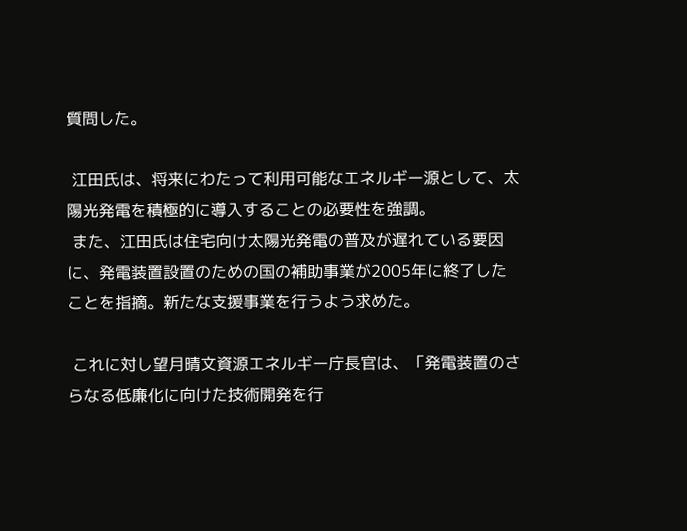質問した。

 江田氏は、将来にわたって利用可能なエネルギー源として、太陽光発電を積極的に導入することの必要性を強調。
 また、江田氏は住宅向け太陽光発電の普及が遅れている要因に、発電装置設置のための国の補助事業が2005年に終了したことを指摘。新たな支援事業を行うよう求めた。

 これに対し望月晴文資源エネルギー庁長官は、「発電装置のさらなる低廉化に向けた技術開発を行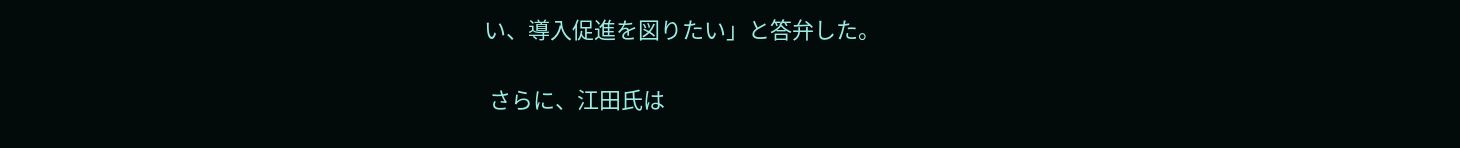い、導入促進を図りたい」と答弁した。

 さらに、江田氏は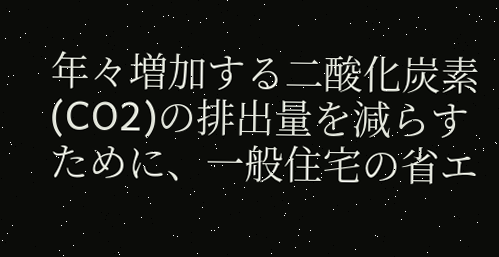年々増加する二酸化炭素(CO2)の排出量を減らすために、一般住宅の省エ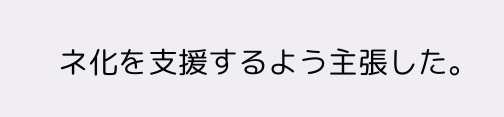ネ化を支援するよう主張した。